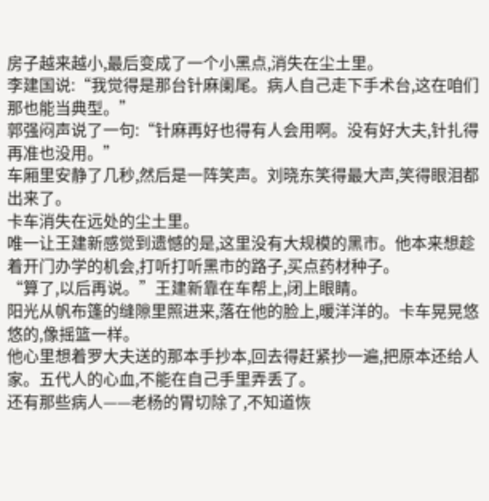房子越来越小,最后变成了一个小黑点,消失在尘土里。
李建国说:“我觉得是那台针麻阑尾。病人自己走下手术台,这在咱们那也能当典型。”
郭强闷声说了一句:“针麻再好也得有人会用啊。没有好大夫,针扎得再准也没用。”
车厢里安静了几秒,然后是一阵笑声。刘晓东笑得最大声,笑得眼泪都出来了。
卡车消失在远处的尘土里。
唯一让王建新感觉到遗憾的是,这里没有大规模的黑市。他本来想趁着开门办学的机会,打听打听黑市的路子,买点药材种子。
“算了,以后再说。”王建新靠在车帮上,闭上眼睛。
阳光从帆布篷的缝隙里照进来,落在他的脸上,暖洋洋的。卡车晃晃悠悠的,像摇篮一样。
他心里想着罗大夫送的那本手抄本,回去得赶紧抄一遍,把原本还给人家。五代人的心血,不能在自己手里弄丢了。
还有那些病人——老杨的胃切除了,不知道恢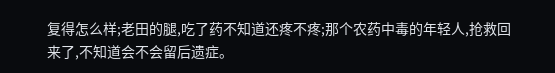复得怎么样;老田的腿,吃了药不知道还疼不疼;那个农药中毒的年轻人,抢救回来了,不知道会不会留后遗症。